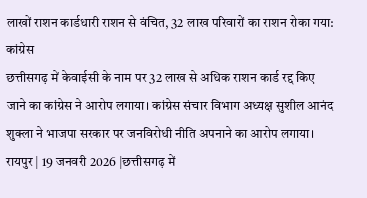लाखों राशन कार्डधारी राशन से वंचित, 32 लाख परिवारों का राशन रोका गया: कांग्रेस
छत्तीसगढ़ में केवाईसी के नाम पर 32 लाख से अधिक राशन कार्ड रद्द किए जाने का कांग्रेस ने आरोप लगाया। कांग्रेस संचार विभाग अध्यक्ष सुशील आनंद शुक्ला ने भाजपा सरकार पर जनविरोधी नीति अपनाने का आरोप लगाया।
रायपुर | 19 जनवरी 2026 |छत्तीसगढ़ में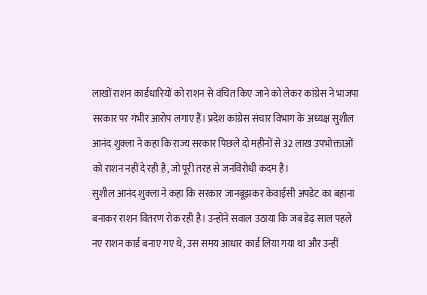लाखों राशन कार्डधारियों को राशन से वंचित किए जाने को लेकर कांग्रेस ने भाजपा सरकार पर गंभीर आरोप लगाए हैं। प्रदेश कांग्रेस संचार विभाग के अध्यक्ष सुशील आनंद शुक्ला ने कहा कि राज्य सरकार पिछले दो महीनों से 32 लाख उपभोक्ताओं को राशन नहीं दे रही है, जो पूरी तरह से जनविरोधी कदम है।
सुशील आनंद शुक्ला ने कहा कि सरकार जानबूझकर केवाईसी अपडेट का बहाना बनाकर राशन वितरण रोक रही है। उन्होंने सवाल उठाया कि जब डेढ़ साल पहले नए राशन कार्ड बनाए गए थे, उस समय आधार कार्ड लिया गया था और उन्हीं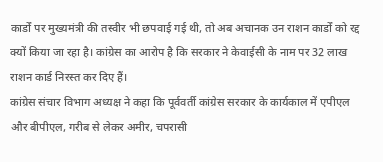कार्डों पर मुख्यमंत्री की तस्वीर भी छपवाई गई थी, तो अब अचानक उन राशन कार्डों को रद्द क्यों किया जा रहा है। कांग्रेस का आरोप है कि सरकार ने केवाईसी के नाम पर 32 लाख राशन कार्ड निरस्त कर दिए हैं।
कांग्रेस संचार विभाग अध्यक्ष ने कहा कि पूर्ववर्ती कांग्रेस सरकार के कार्यकाल में एपीएल और बीपीएल, गरीब से लेकर अमीर, चपरासी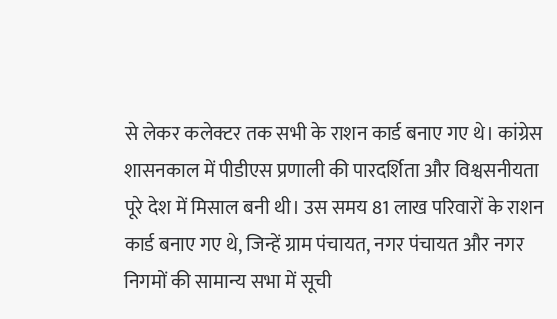से लेकर कलेक्टर तक सभी के राशन कार्ड बनाए गए थे। कांग्रेस शासनकाल में पीडीएस प्रणाली की पारदर्शिता और विश्वसनीयता पूरे देश में मिसाल बनी थी। उस समय 81 लाख परिवारों के राशन कार्ड बनाए गए थे, जिन्हें ग्राम पंचायत, नगर पंचायत और नगर निगमों की सामान्य सभा में सूची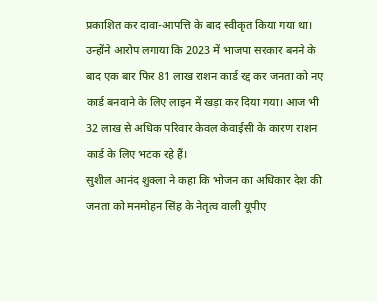प्रकाशित कर दावा-आपत्ति के बाद स्वीकृत किया गया था।
उन्होंने आरोप लगाया कि 2023 में भाजपा सरकार बनने के बाद एक बार फिर 81 लाख राशन कार्ड रद्द कर जनता को नए कार्ड बनवाने के लिए लाइन में खड़ा कर दिया गया। आज भी 32 लाख से अधिक परिवार केवल केवाईसी के कारण राशन कार्ड के लिए भटक रहे हैं।
सुशील आनंद शुक्ला ने कहा कि भोजन का अधिकार देश की जनता को मनमोहन सिंह के नेतृत्व वाली यूपीए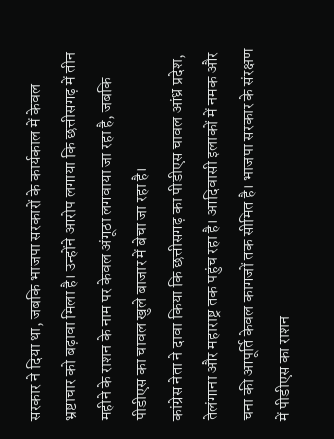सरकार ने दिया था, जबकि भाजपा सरकारों के कार्यकाल में केवल भ्रष्टाचार को बढ़ावा मिला है। उन्होंने आरोप लगाया कि छत्तीसगढ़ में तीन महीने के राशन के नाम पर केवल अंगूठा लगवाया जा रहा है, जबकि पीडीएस का चावल खुले बाजार में बेचा जा रहा है।
कांग्रेस नेता ने दावा किया कि छत्तीसगढ़ का पीडीएस चावल आंध्र प्रदेश, तेलंगाना और महाराष्ट्र तक पहुंच रहा है। आदिवासी इलाकों में नमक और चना की आपूर्ति केवल कागजों तक सीमित है। भाजपा सरकार के संरक्षण में पीडीएस का राशन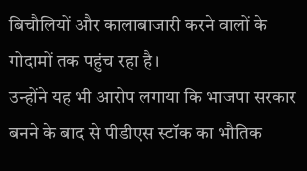बिचौलियों और कालाबाजारी करने वालों के गोदामों तक पहुंच रहा है।
उन्होंने यह भी आरोप लगाया कि भाजपा सरकार बनने के बाद से पीडीएस स्टॉक का भौतिक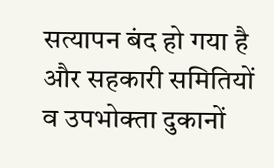सत्यापन बंद हो गया है और सहकारी समितियों व उपभोक्ता दुकानों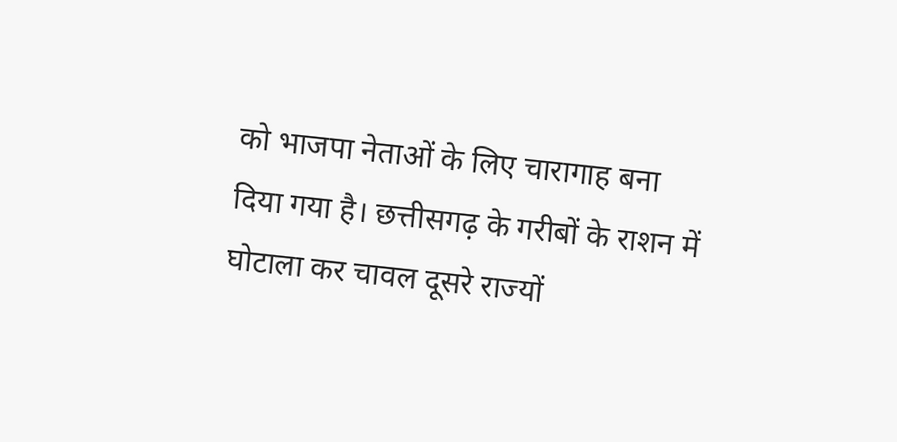को भाजपा नेताओं के लिए चारागाह बना दिया गया है। छत्तीसगढ़ के गरीबों के राशन में घोटाला कर चावल दूसरे राज्यों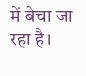में बेचा जा रहा है।